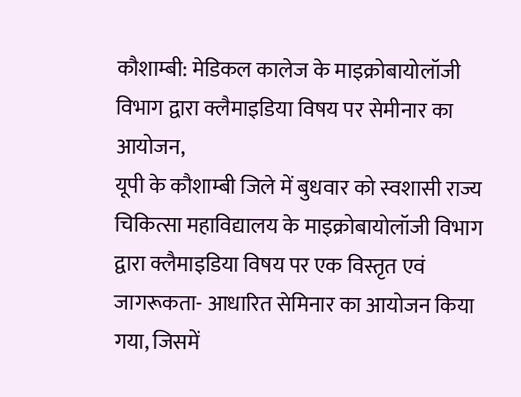कौशाम्बी: मेडिकल कालेज के माइक्रोबायोलॉजी विभाग द्वारा क्लैमाइडिया विषय पर सेमीनार का आयोजन,
यूपी के कौशाम्बी जिले में बुधवार को स्वशासी राज्य चिकित्सा महाविद्यालय के माइक्रोबायोलॉजी विभाग द्वारा क्लैमाइडिया विषय पर एक विस्तृत एवं जागरूकता- आधारित सेमिनार का आयोजन किया गया, जिसमें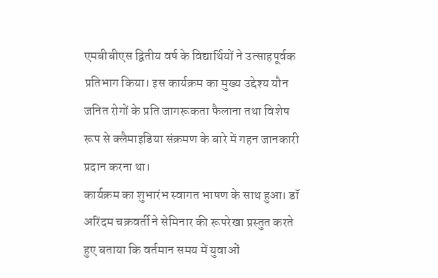एमबीबीएस द्वितीय वर्ष के विद्यार्थियों ने उत्साहपूर्वक प्रतिभाग किया। इस कार्यक्रम का मुख्य उद्देश्य यौन जनित रोगों के प्रति जागरूकता फैलाना तथा विशेष रूप से क्लैमाइडिया संक्रमण के बारे में गहन जानकारी प्रदान करना था।
कार्यक्रम का शुभारंभ स्वागत भाषण के साथ हुआ। डॉ अरिंदम चक्रवर्ती ने सेमिनार की रूपरेखा प्रस्तुत करते हुए बताया कि वर्तमान समय में युवाओं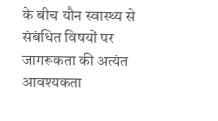के बीच यौन स्वास्थ्य से संबंधित विषयों पर जागरूकता की अत्यंत आवश्यकता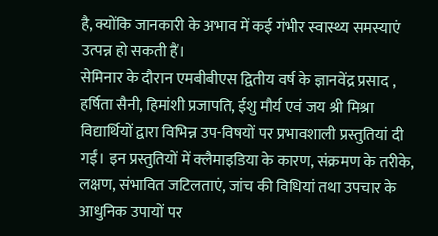है, क्योंकि जानकारी के अभाव में कई गंभीर स्वास्थ्य समस्याएं उत्पन्न हो सकती हैं।
सेमिनार के दौरान एमबीबीएस द्वितीय वर्ष के ज्ञानवेंद्र प्रसाद , हर्षिता सैनी, हिमांशी प्रजापति, ईशु मौर्य एवं जय श्री मिश्रा विद्यार्थियों द्वारा विभिन्न उप-विषयों पर प्रभावशाली प्रस्तुतियां दी गईं। इन प्रस्तुतियों में क्लैमाइडिया के कारण, संक्रमण के तरीके, लक्षण, संभावित जटिलताएं, जांच की विधियां तथा उपचार के आधुनिक उपायों पर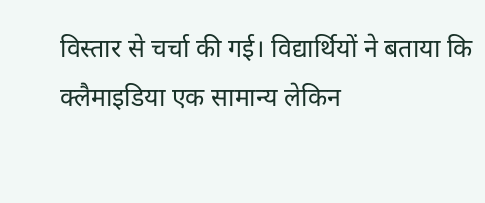विस्तार से चर्चा की गई। विद्यार्थियों ने बताया कि क्लैमाइडिया एक सामान्य लेकिन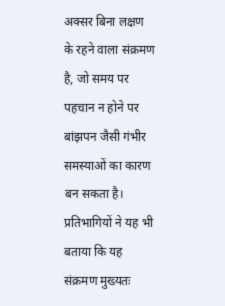अक्सर बिना लक्षण के रहने वाला संक्रमण है, जो समय पर पहचान न होने पर बांझपन जैसी गंभीर समस्याओं का कारण बन सकता है।
प्रतिभागियों ने यह भी बताया कि यह संक्रमण मुख्यतः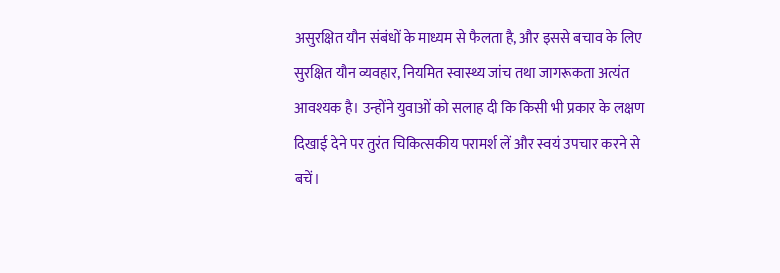असुरक्षित यौन संबंधों के माध्यम से फैलता है, और इससे बचाव के लिए सुरक्षित यौन व्यवहार, नियमित स्वास्थ्य जांच तथा जागरूकता अत्यंत आवश्यक है। उन्होंने युवाओं को सलाह दी कि किसी भी प्रकार के लक्षण दिखाई देने पर तुरंत चिकित्सकीय परामर्श लें और स्वयं उपचार करने से बचें।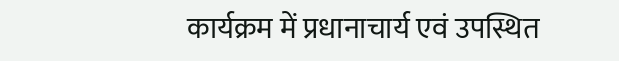कार्यक्रम में प्रधानाचार्य एवं उपस्थित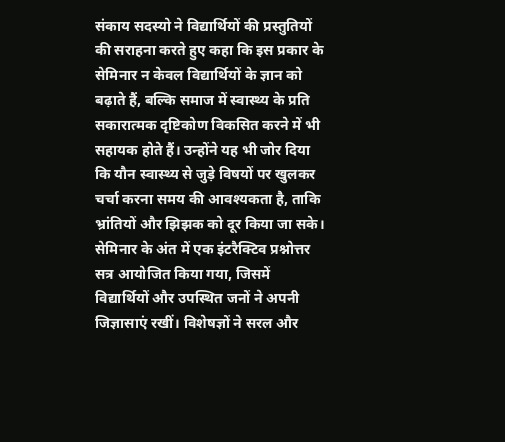संकाय सदस्यो ने विद्यार्थियों की प्रस्तुतियों की सराहना करते हुए कहा कि इस प्रकार के सेमिनार न केवल विद्यार्थियों के ज्ञान को बढ़ाते हैं, बल्कि समाज में स्वास्थ्य के प्रति सकारात्मक दृष्टिकोण विकसित करने में भी सहायक होते हैं। उन्होंने यह भी जोर दिया कि यौन स्वास्थ्य से जुड़े विषयों पर खुलकर चर्चा करना समय की आवश्यकता है, ताकि भ्रांतियों और झिझक को दूर किया जा सके।
सेमिनार के अंत में एक इंटरैक्टिव प्रश्नोत्तर सत्र आयोजित किया गया, जिसमें विद्यार्थियों और उपस्थित जनों ने अपनी जिज्ञासाएं रखीं। विशेषज्ञों ने सरल और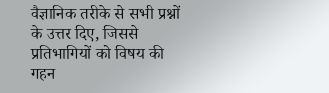वैज्ञानिक तरीके से सभी प्रश्नों के उत्तर दिए, जिससे प्रतिभागियों को विषय की गहन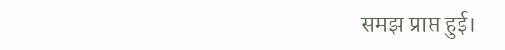समझ प्राप्त हुई।